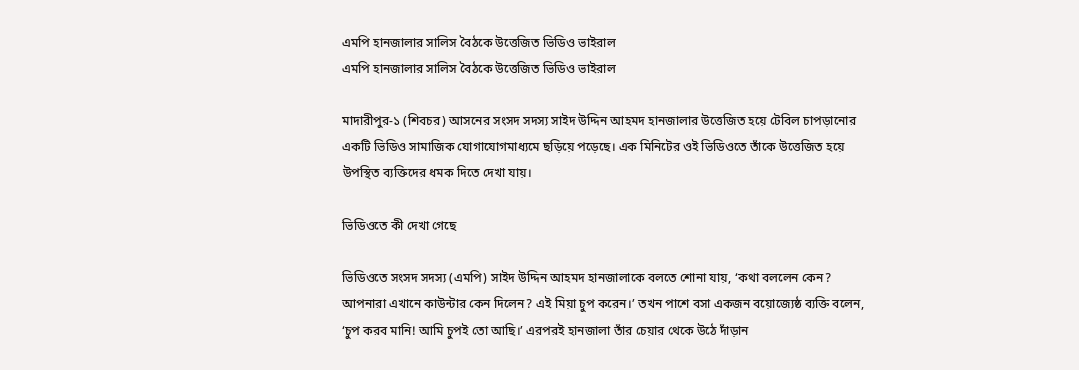এমপি হানজালার সালিস বৈঠকে উত্তেজিত ভিডিও ভাইরাল
এমপি হানজালার সালিস বৈঠকে উত্তেজিত ভিডিও ভাইরাল

মাদারীপুর-১ (শিবচর) আসনের সংসদ সদস্য সাইদ উদ্দিন আহমদ হানজালার উত্তেজিত হয়ে টেবিল চাপড়ানোর একটি ভিডিও সামাজিক যোগাযোগমাধ্যমে ছড়িয়ে পড়েছে। এক মিনিটের ওই ভিডিওতে তাঁকে উত্তেজিত হয়ে উপস্থিত ব্যক্তিদের ধমক দিতে দেখা যায়।

ভিডিওতে কী দেখা গেছে

ভিডিওতে সংসদ সদস্য (এমপি) সাইদ উদ্দিন আহমদ হানজালাকে বলতে শোনা যায়, ‘কথা বললেন কেন? আপনারা এখানে কাউন্টার কেন দিলেন? এই মিয়া চুপ করেন।’ তখন পাশে বসা একজন বয়োজ্যেষ্ঠ ব্যক্তি বলেন, ‘চুপ করব মানি! আমি চুপই তো আছি।’ এরপরই হানজালা তাঁর চেয়ার থেকে উঠে দাঁড়ান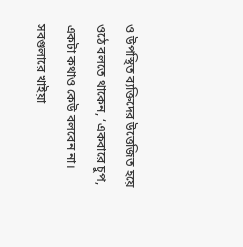ও উপস্থিত ব্যক্তিদের উত্তেজিত হয়ে ওঠে বলতে থাকেন, ‘একবারে চুপ, একটা কথাও কেউ বলবেন না। সবগুলারে খাইয়া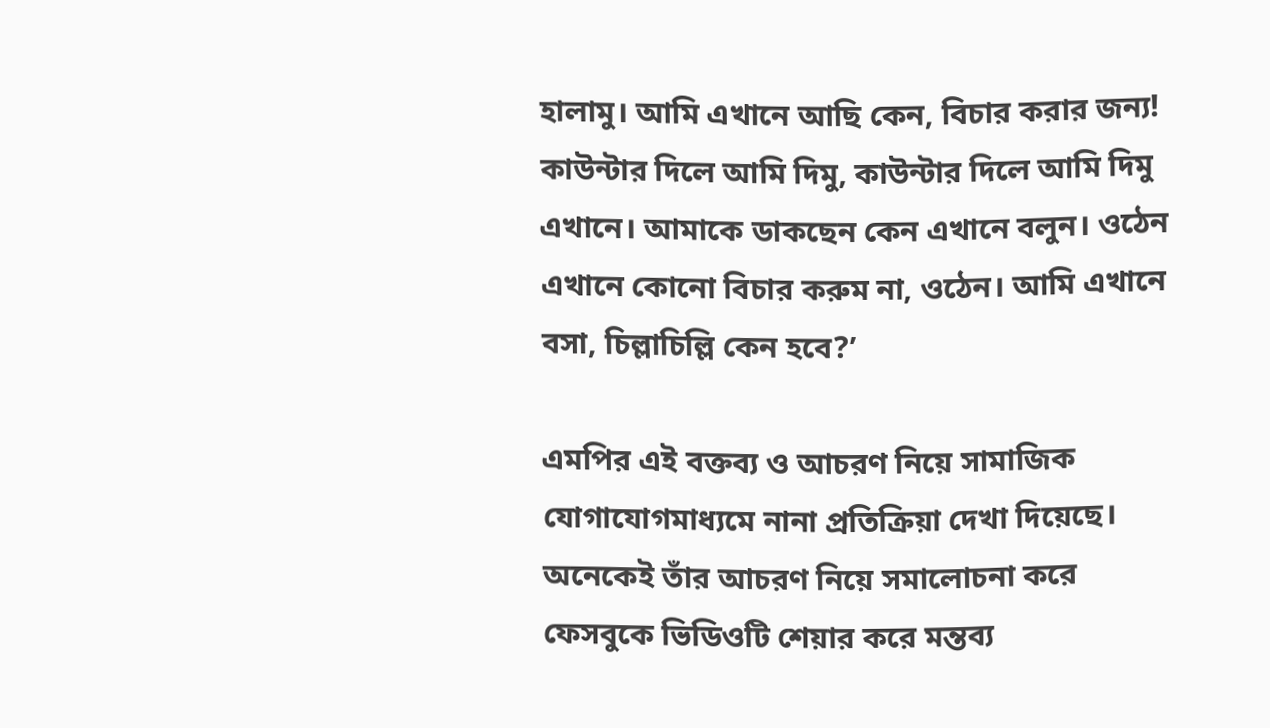হালামু। আমি এখানে আছি কেন, বিচার করার জন্য! কাউন্টার দিলে আমি দিমু, কাউন্টার দিলে আমি দিমু এখানে। আমাকে ডাকছেন কেন এখানে বলুন। ওঠেন এখানে কোনো বিচার করুম না, ওঠেন। আমি এখানে বসা, চিল্লাচিল্লি কেন হবে?’

এমপির এই বক্তব্য ও আচরণ নিয়ে সামাজিক যোগাযোগমাধ্যমে নানা প্রতিক্রিয়া দেখা দিয়েছে। অনেকেই তাঁর আচরণ নিয়ে সমালোচনা করে ফেসবুকে ভিডিওটি শেয়ার করে মন্তব্য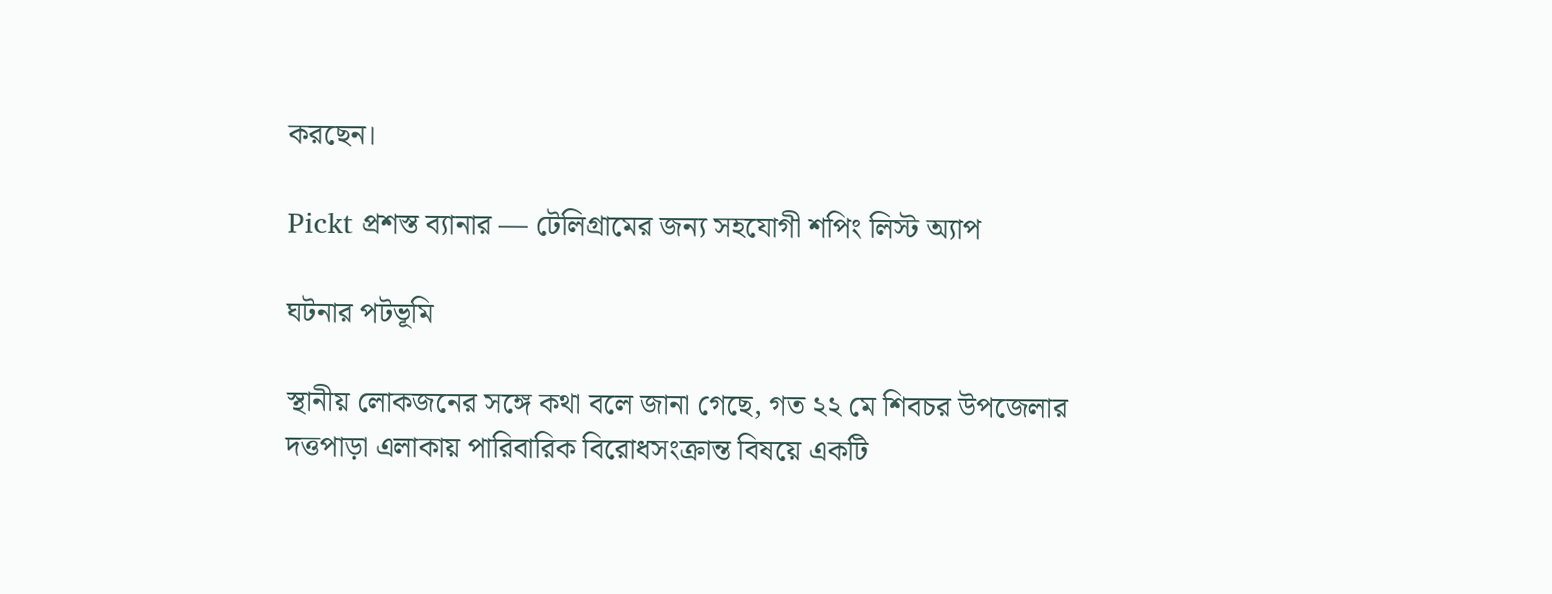করছেন।

Pickt প্রশস্ত ব্যানার — টেলিগ্রামের জন্য সহযোগী শপিং লিস্ট অ্যাপ

ঘটনার পটভূমি

স্থানীয় লোকজনের সঙ্গে কথা বলে জানা গেছে, গত ২২ মে শিবচর উপজেলার দত্তপাড়া এলাকায় পারিবারিক বিরোধসংক্রান্ত বিষয়ে একটি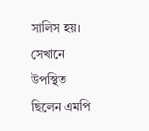সালিস হয়। সেখানে উপস্থিত ছিলেন এমপি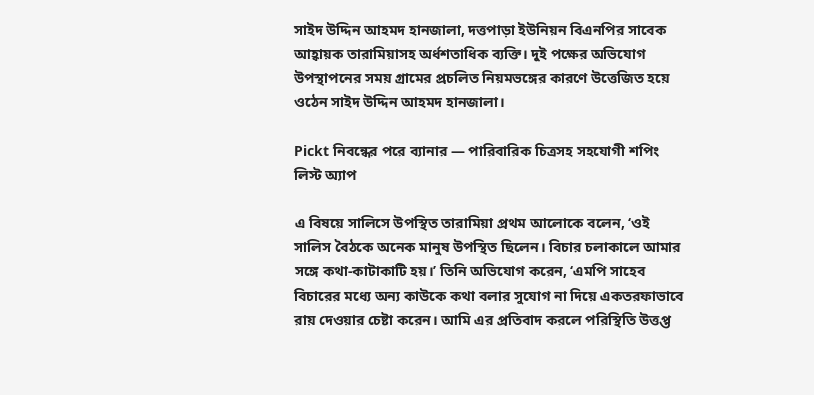সাইদ উদ্দিন আহমদ হানজালা, দত্তপাড়া ইউনিয়ন বিএনপির সাবেক আহ্বায়ক তারামিয়াসহ অর্ধশতাধিক ব্যক্তি। দুই পক্ষের অভিযোগ উপস্থাপনের সময় গ্রামের প্রচলিত নিয়মভঙ্গের কারণে উত্তেজিত হয়ে ওঠেন সাইদ উদ্দিন আহমদ হানজালা।

Pickt নিবন্ধের পরে ব্যানার — পারিবারিক চিত্রসহ সহযোগী শপিং লিস্ট অ্যাপ

এ বিষয়ে সালিসে উপস্থিত তারামিয়া প্রথম আলোকে বলেন, ‘ওই সালিস বৈঠকে অনেক মানুষ উপস্থিত ছিলেন। বিচার চলাকালে আমার সঙ্গে কথা-কাটাকাটি হয়।’ তিনি অভিযোগ করেন, ‘এমপি সাহেব বিচারের মধ্যে অন্য কাউকে কথা বলার সুযোগ না দিয়ে একতরফাভাবে রায় দেওয়ার চেষ্টা করেন। আমি এর প্রতিবাদ করলে পরিস্থিতি উত্তপ্ত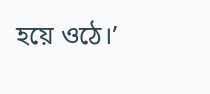হয়ে ওঠে।’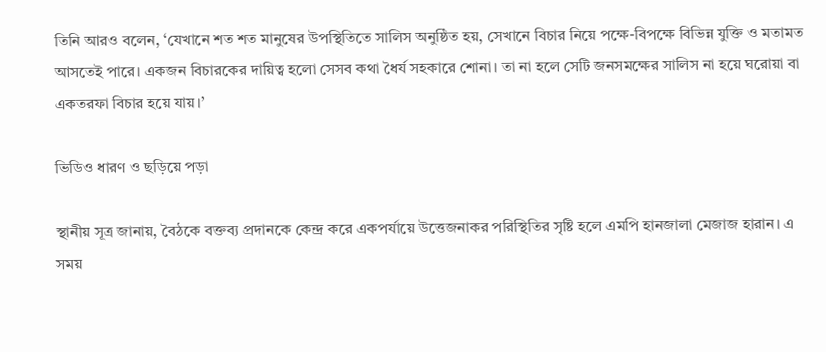তিনি আরও বলেন, ‘যেখানে শত শত মানুষের উপস্থিতিতে সালিস অনুষ্ঠিত হয়, সেখানে বিচার নিয়ে পক্ষে-বিপক্ষে বিভিন্ন যুক্তি ও মতামত আসতেই পারে। একজন বিচারকের দায়িত্ব হলো সেসব কথা ধৈর্য সহকারে শোনা। তা না হলে সেটি জনসমক্ষের সালিস না হয়ে ঘরোয়া বা একতরফা বিচার হয়ে যায়।’

ভিডিও ধারণ ও ছড়িয়ে পড়া

স্থানীয় সূত্র জানায়, বৈঠকে বক্তব্য প্রদানকে কেন্দ্র করে একপর্যায়ে উত্তেজনাকর পরিস্থিতির সৃষ্টি হলে এমপি হানজালা মেজাজ হারান। এ সময়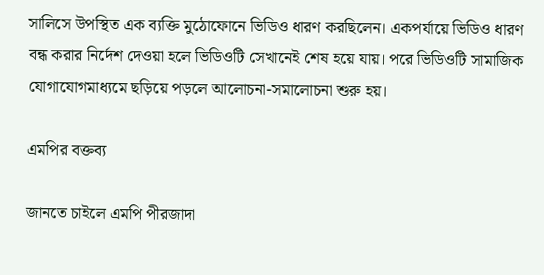সালিসে উপস্থিত এক ব্যক্তি মুঠোফোনে ভিডিও ধারণ করছিলেন। একপর্যায়ে ভিডিও ধারণ বন্ধ করার নির্দেশ দেওয়া হলে ভিডিওটি সেখানেই শেষ হয়ে যায়। পরে ভিডিওটি সামাজিক যোগাযোগমাধ্যমে ছড়িয়ে পড়লে আলোচনা-সমালোচনা শুরু হয়।

এমপির বক্তব্য

জানতে চাইলে এমপি পীরজাদা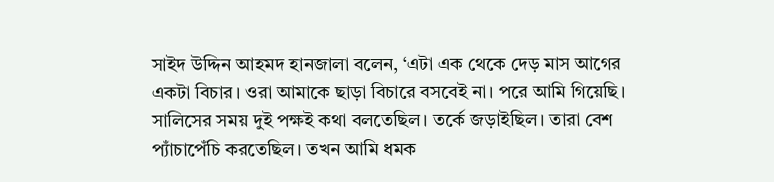সাইদ উদ্দিন আহমদ হানজালা বলেন, ‘এটা এক থেকে দেড় মাস আগের একটা বিচার। ওরা আমাকে ছাড়া বিচারে বসবেই না। পরে আমি গিয়েছি। সালিসের সময় দুই পক্ষই কথা বলতেছিল। তর্কে জড়াইছিল। তারা বেশ প্যাঁচাপেঁচি করতেছিল। তখন আমি ধমক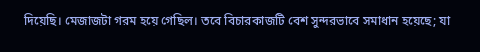দিয়েছি। মেজাজটা গরম হয়ে গেছিল। তবে বিচারকাজটি বেশ সুন্দরভাবে সমাধান হয়েছে; যা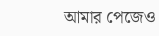আমার পেজেও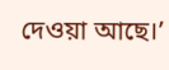দেওয়া আছে।’